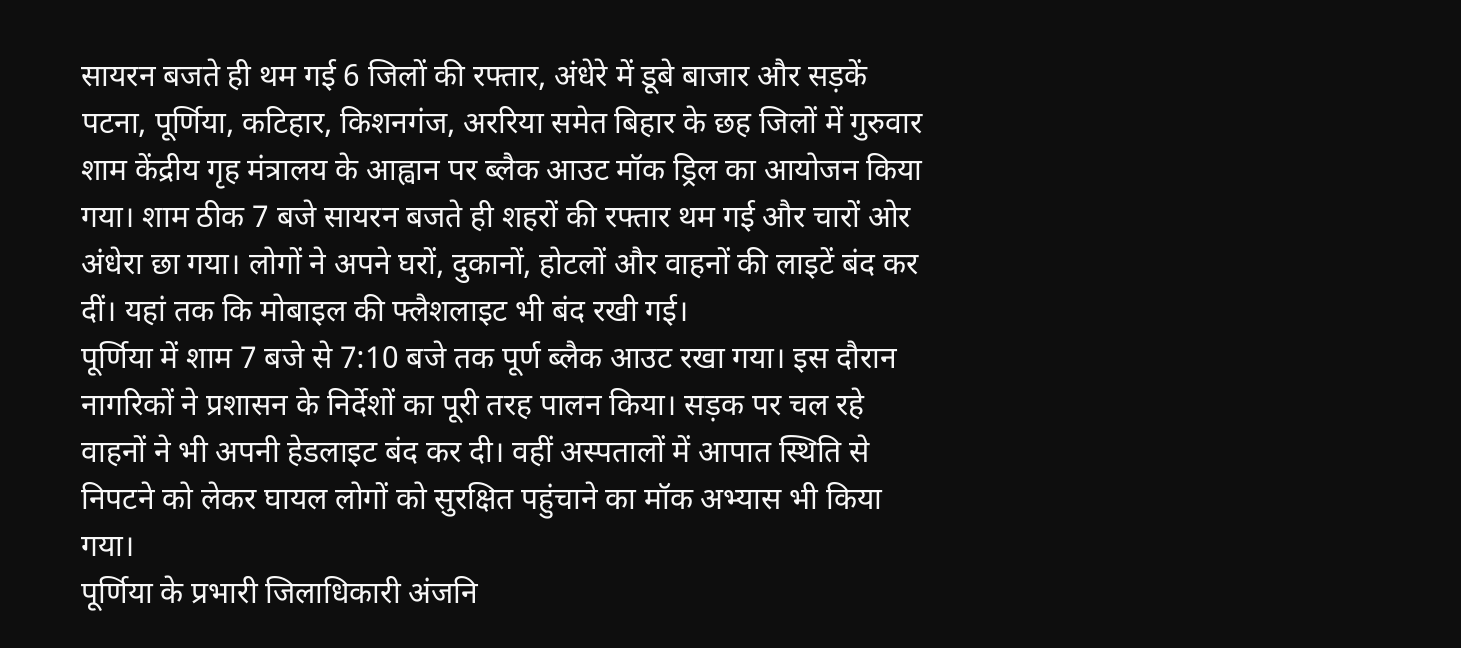सायरन बजते ही थम गई 6 जिलों की रफ्तार, अंधेरे में डूबे बाजार और सड़कें
पटना, पूर्णिया, कटिहार, किशनगंज, अररिया समेत बिहार के छह जिलों में गुरुवार शाम केंद्रीय गृह मंत्रालय के आह्वान पर ब्लैक आउट मॉक ड्रिल का आयोजन किया गया। शाम ठीक 7 बजे सायरन बजते ही शहरों की रफ्तार थम गई और चारों ओर अंधेरा छा गया। लोगों ने अपने घरों, दुकानों, होटलों और वाहनों की लाइटें बंद कर दीं। यहां तक कि मोबाइल की फ्लैशलाइट भी बंद रखी गई।
पूर्णिया में शाम 7 बजे से 7:10 बजे तक पूर्ण ब्लैक आउट रखा गया। इस दौरान नागरिकों ने प्रशासन के निर्देशों का पूरी तरह पालन किया। सड़क पर चल रहे वाहनों ने भी अपनी हेडलाइट बंद कर दी। वहीं अस्पतालों में आपात स्थिति से निपटने को लेकर घायल लोगों को सुरक्षित पहुंचाने का मॉक अभ्यास भी किया गया।
पूर्णिया के प्रभारी जिलाधिकारी अंजनि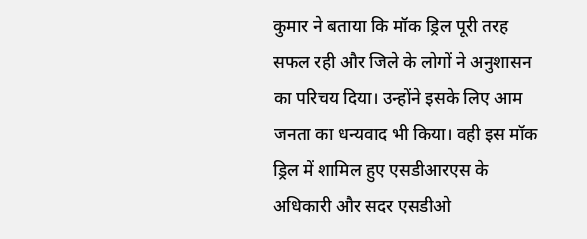कुमार ने बताया कि मॉक ड्रिल पूरी तरह सफल रही और जिले के लोगों ने अनुशासन का परिचय दिया। उन्होंने इसके लिए आम जनता का धन्यवाद भी किया। वही इस मॉक ड्रिल में शामिल हुए एसडीआरएस के अधिकारी और सदर एसडीओ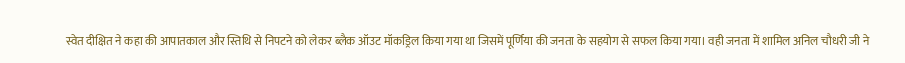स्वेत दीक्षित ने कहा की आपातकाल और स्तिथि से निपटने को लेकर ब्लैक ऑउट मॉकड्रिल किया गया था जिसमें पूर्णिया की जनता के सहयोग से सफल किया गया। वही जनता में शामिल अनिल चौधरी जी ने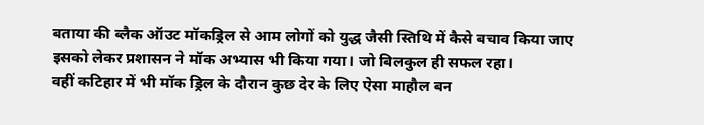बताया की ब्लैक ऑउट मॉकड्रिल से आम लोगों को युद्ध जैसी स्तिथि में कैसे बचाव किया जाए इसको लेकर प्रशासन ने मॉक अभ्यास भी किया गया। जो बिलकुल ही सफल रहा।
वहीं कटिहार में भी मॉक ड्रिल के दौरान कुछ देर के लिए ऐसा माहौल बन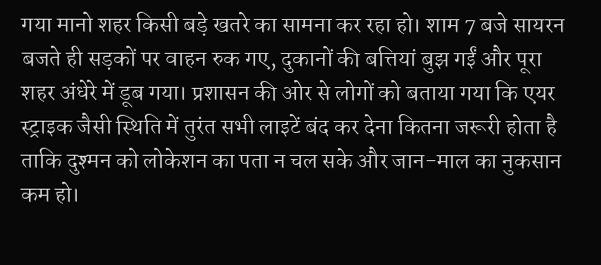गया मानो शहर किसी बड़े खतरे का सामना कर रहा हो। शाम 7 बजे सायरन बजते ही सड़कों पर वाहन रुक गए, दुकानों की बत्तियां बुझ गईं और पूरा शहर अंधेरे में डूब गया। प्रशासन की ओर से लोगों को बताया गया कि एयर स्ट्राइक जैसी स्थिति में तुरंत सभी लाइटें बंद कर देना कितना जरूरी होता है ताकि दुश्मन को लोकेशन का पता न चल सके और जान-माल का नुकसान कम हो।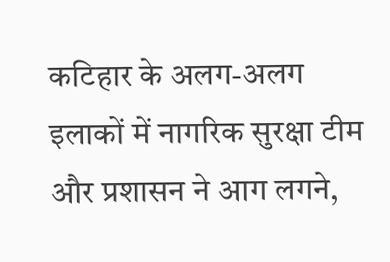कटिहार के अलग-अलग इलाकों में नागरिक सुरक्षा टीम और प्रशासन ने आग लगने,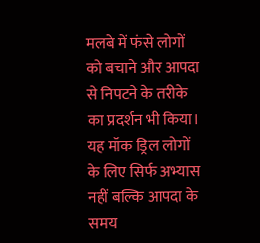मलबे में फंसे लोगों को बचाने और आपदा से निपटने के तरीके का प्रदर्शन भी किया। यह मॉक ड्रिल लोगों के लिए सिर्फ अभ्यास नहीं बल्कि आपदा के समय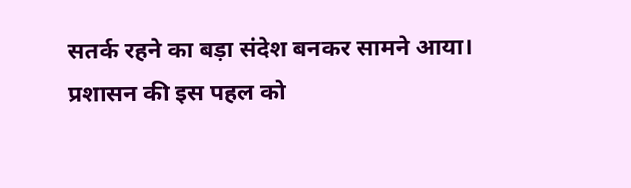सतर्क रहने का बड़ा संदेश बनकर सामने आया।
प्रशासन की इस पहल को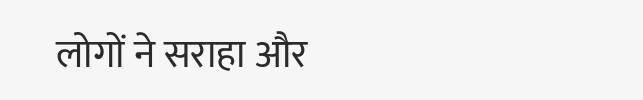लोगों ने सराहा और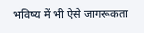भविष्य में भी ऐसे जागरूकता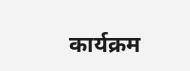कार्यक्रम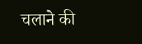चलाने की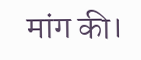मांग की।